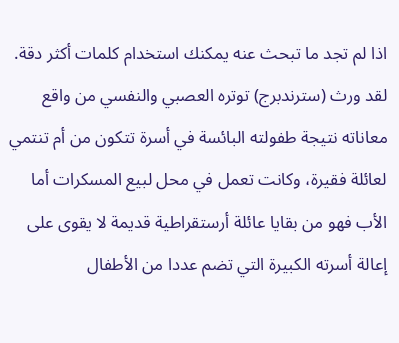اذا لم تجد ما تبحث عنه يمكنك استخدام كلمات أكثر دقة.
لقد ورث (سترندبرج) توتره العصبي والنفسي من واقع معاناته نتيجة طفولته البائسة في أسرة تتكون من أم تنتمي لعائلة فقيرة، وكانت تعمل في محل لبيع المسكرات أما الأب فهو من بقايا عائلة أرستقراطية قديمة لا يقوى على إعالة أسرته الكبيرة التي تضم عددا من الأطفال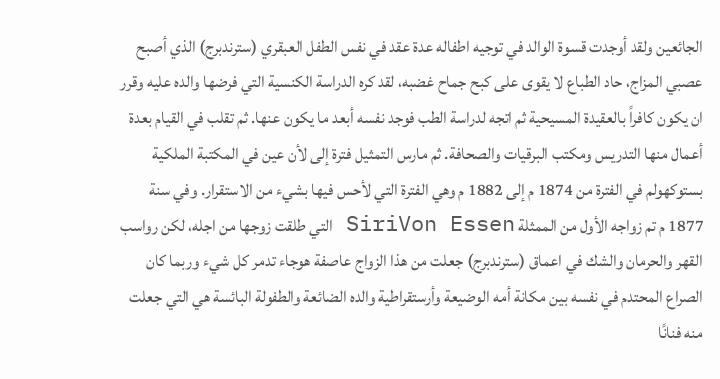الجائعين ولقد أوجدت قسوة الوالد في توجيه اطفاله عدة عقد في نفس الطفل العبقري (سترندبرج) الذي أصبح عصبي المزاج، حاد الطباع لا يقوى على كبح جماح غضبه، لقد كره الدراسة الكنسية التي فرضها والده عليه وقرر ان يكون كافراً بالعقيدة المسيحية ثم اتجه لدراسة الطب فوجد نفسه أبعد ما يكون عنها. ثم تقلب في القيام بعدة أعمال منها التدريس ومكتب البرقيات والصحافة. ثم مارس التمثيل فترة إلى لأن عين في المكتبة الملكية بستوكهولم في الفترة من 1874 م إلى 1882 م وهي الفترة التي لأحس فيها بشيء من الاستقرار. وفي سنة 1877 م تم زواجه الأول من الممثلة SiriVon Essen التي طلقت زوجها من اجله، لكن رواسب القهر والحرمان والشك في اعماق (سترندبرج) جعلت من هذا الزواج عاصفة هوجاء تدمر كل شيء وربما كان الصراع المحتدم في نفسه بين مكانة أمه الوضيعة وأرستقراطية والده الضائعة والطفولة البائسة هي التي جعلت منه فنانًا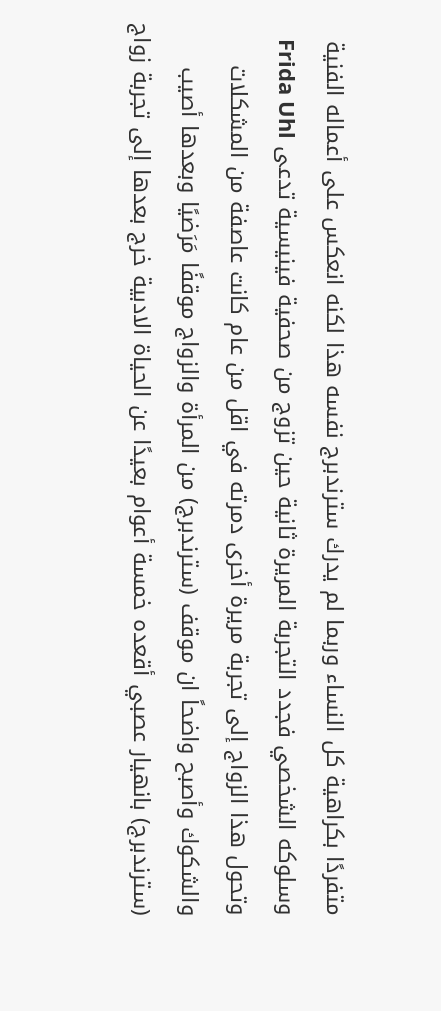متفردًا بكراهية كل النساء وربما لم يدرك سترندبرج نفسه هذا لكنه انعكس على أعماله الفنية وسلوكه الشخصي فجدد التجربة المريرة ثانية حين تزوج من صحفية فينيسية تدعى Frida Uhl وتحول هذا الزواج إلى تجربة مريرة أخرى دمرته في اقل من عام كانت عاصفة من المشكلات والشكوك وأصبح واضحاً ان موقف (سترندبرج) من المرأة والزواج موقفًا مَرَضيًا وبعدها أصيب (سترندبرج) بانهيار عصبي أقعده خمسة أعوام بعيدًا عن الحياة الادبية خرج بعدها إلى تجربة زواج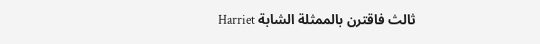ثالث فاقترن بالممثلة الشابة Harriet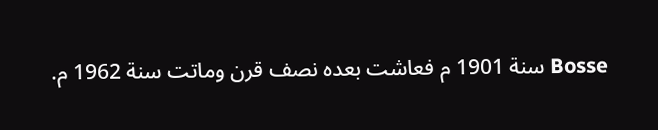Bosse سنة 1901 م فعاشت بعده نصف قرن وماتت سنة 1962 م.